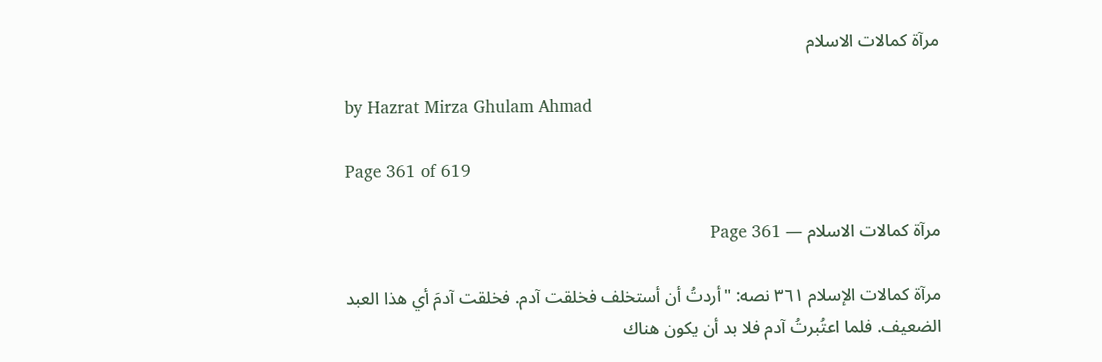مرآة كمالات الاسلام

by Hazrat Mirza Ghulam Ahmad

Page 361 of 619

مرآة كمالات الاسلام — Page 361

مرآة كمالات الإسلام ٣٦١ نصه: "أردتُ أن أستخلف فخلقت آدم. فخلقت آدمَ أي هذا العبد الضعيف. فلما اعتُبرتُ آدم فلا بد أن يكون هناك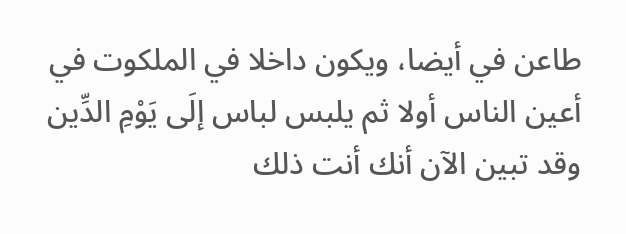طاعن في أيضا، ويكون داخلا في الملكوت في أعين الناس أولا ثم يلبس لباس إلَى يَوْمِ الدِّين وقد تبين الآن أنك أنت ذلك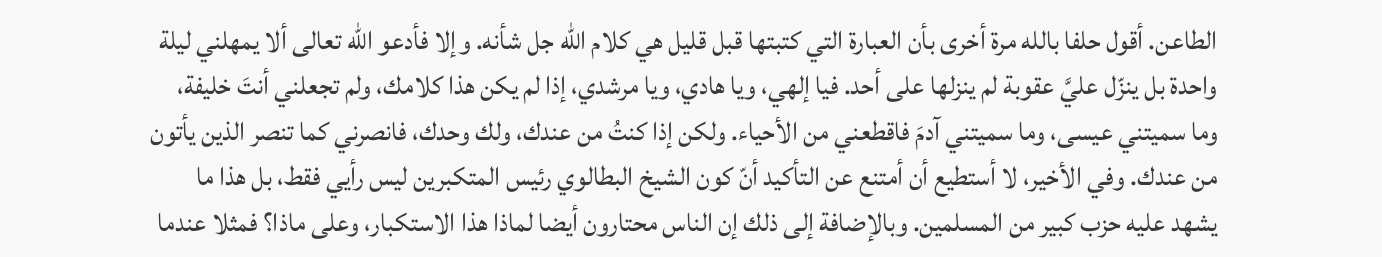الطاعن. أقول حلفا بالله مرة أخرى بأن العبارة التي كتبتها قبل قليل هي كلام الله جل شأنه. وإلا فأدعو الله تعالى ألا يمهلني ليلة واحدة بل ينزّل عليَّ عقوبة لم ينزلها على أحد. فيا إلهي، ويا هادي، ويا مرشدي، إذا لم يكن هذا كلامك، ولم تجعلني أنتَ خليفة، وما سميتني عيسى، وما سميتني آدمَ فاقطعني من الأحياء. ولكن إذا كنتُ من عندك، ولك وحدك، فانصرني كما تنصر الذين يأتون من عندك. وفي الأخير، لا أستطيع أن أمتنع عن التأكيد أنّ كون الشيخ البطالوي رئيس المتكبرين ليس رأيي فقط، بل هذا ما يشهد عليه حزب كبير من المسلمين. وبالإضافة إلى ذلك إن الناس محتارون أيضا لماذا هذا الاستكبار، وعلى ماذا؟ فمثلا عندما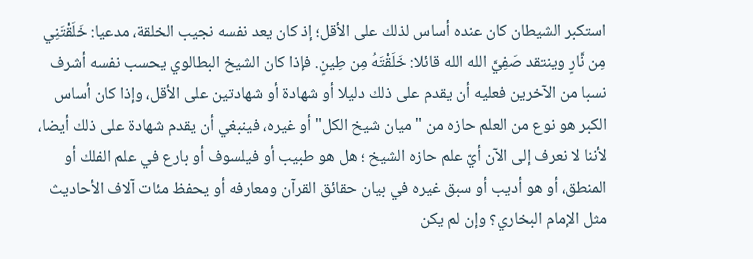استكبر الشيطان كان عنده أساس لذلك على الأقل؛ إذ كان يعد نفسه نجيب الخلقة، مدعيا: خَلَقْتَنِي مِن نَّارٍ وينتقد صَفِيَّ الله الله قائلا: خَلَقْتَهُ مِن طِينٍ. فإذا كان الشيخ البطالوي يحسب نفسه أشرف نسبا من الآخرين فعليه أن يقدم على ذلك دليلا أو شهادة أو شهادتين على الأقل، وإذا كان أساس الكبر هو نوع من العلم حازه من "ميان شيخ الكل" أو غيره، فينبغي أن يقدم شهادة على ذلك أيضا، لأننا لا نعرف إلى الآن أيّ علم حازه الشيخ ؛ هل هو طبيب أو فيلسوف أو بارع في علم الفلك أو المنطق، أو هو أديب أو سبق غيره في بيان حقائق القرآن ومعارفه أو يحفظ مئات آلاف الأحاديث مثل الإمام البخاري؟ وإن لم يكن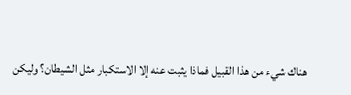هناك شيء من هذا القبيل فماذا يثبت عنه إلا الاستكبار مثل الشيطان؟ وليكن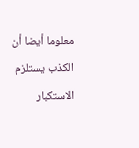معلوما أيضا أن الكذب يستلزم الاستكبار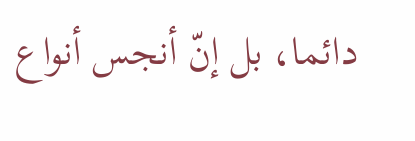دائما، بل إنّ أنجس أنواع